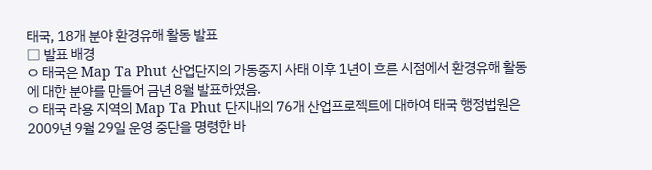태국, 18개 분야 환경유해 활동 발표
□ 발표 배경
ㅇ 태국은 Map Ta Phut 산업단지의 가동중지 사태 이후 1년이 흐른 시점에서 환경유해 활동에 대한 분야를 만들어 금년 8월 발표하였음.
ㅇ 태국 라용 지역의 Map Ta Phut 단지내의 76개 산업프로젝트에 대하여 태국 행정법원은 2009년 9월 29일 운영 중단을 명령한 바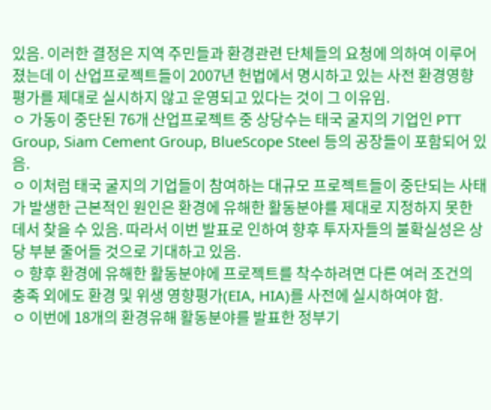있음. 이러한 결정은 지역 주민들과 환경관련 단체들의 요청에 의하여 이루어졌는데 이 산업프로젝트들이 2007년 헌법에서 명시하고 있는 사전 환경영향평가를 제대로 실시하지 않고 운영되고 있다는 것이 그 이유임.
ㅇ 가동이 중단된 76개 산업프로젝트 중 상당수는 태국 굴지의 기업인 PTT Group, Siam Cement Group, BlueScope Steel 등의 공장들이 포함되어 있음.
ㅇ 이처럼 태국 굴지의 기업들이 참여하는 대규모 프로젝트들이 중단되는 사태가 발생한 근본적인 원인은 환경에 유해한 활동분야를 제대로 지정하지 못한 데서 찾을 수 있음. 따라서 이번 발표로 인하여 향후 투자자들의 불확실성은 상당 부분 줄어들 것으로 기대하고 있음.
ㅇ 향후 환경에 유해한 활동분야에 프로젝트를 착수하려면 다른 여러 조건의 충족 외에도 환경 및 위생 영향평가(EIA, HIA)를 사전에 실시하여야 함.
ㅇ 이번에 18개의 환경유해 활동분야를 발표한 정부기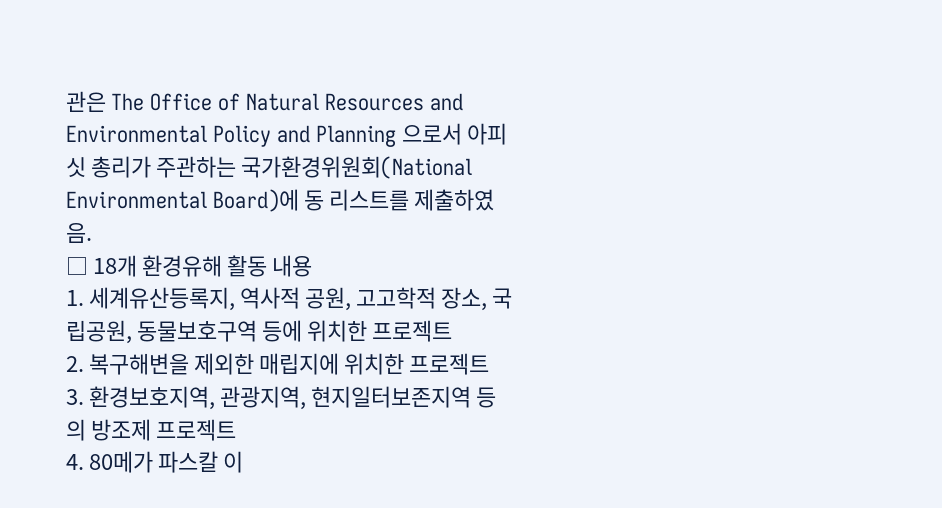관은 The Office of Natural Resources and Environmental Policy and Planning 으로서 아피싯 총리가 주관하는 국가환경위원회(National Environmental Board)에 동 리스트를 제출하였음.
□ 18개 환경유해 활동 내용
1. 세계유산등록지, 역사적 공원, 고고학적 장소, 국립공원, 동물보호구역 등에 위치한 프로젝트
2. 복구해변을 제외한 매립지에 위치한 프로젝트
3. 환경보호지역, 관광지역, 현지일터보존지역 등의 방조제 프로젝트
4. 80메가 파스칼 이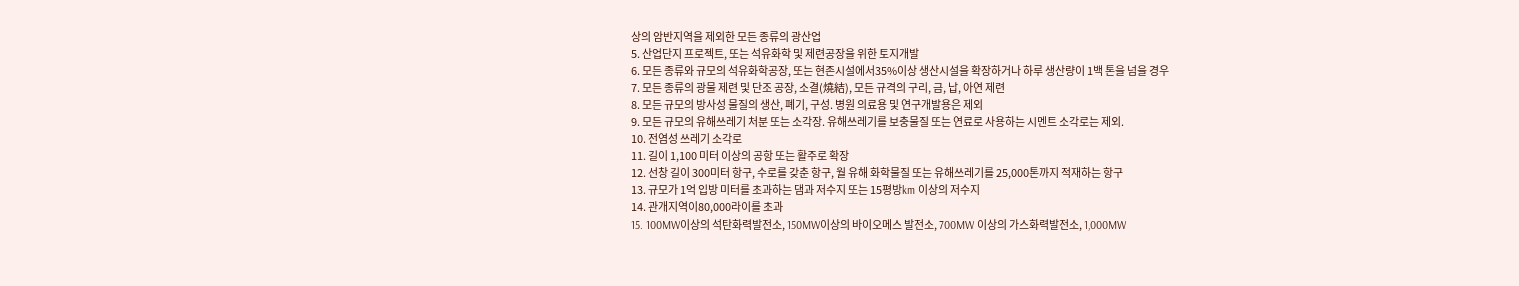상의 암반지역을 제외한 모든 종류의 광산업
5. 산업단지 프로젝트, 또는 석유화학 및 제련공장을 위한 토지개발
6. 모든 종류와 규모의 석유화학공장, 또는 현존시설에서35%이상 생산시설을 확장하거나 하루 생산량이 1백 톤을 넘을 경우
7. 모든 종류의 광물 제련 및 단조 공장, 소결(燒結), 모든 규격의 구리, 금, 납, 아연 제련
8. 모든 규모의 방사성 물질의 생산, 폐기, 구성. 병원 의료용 및 연구개발용은 제외
9. 모든 규모의 유해쓰레기 처분 또는 소각장. 유해쓰레기를 보충물질 또는 연료로 사용하는 시멘트 소각로는 제외.
10. 전염성 쓰레기 소각로
11. 길이 1,100 미터 이상의 공항 또는 활주로 확장
12. 선창 길이 300미터 항구, 수로를 갖춘 항구, 월 유해 화학물질 또는 유해쓰레기를 25,000톤까지 적재하는 항구
13. 규모가 1억 입방 미터를 초과하는 댐과 저수지 또는 15평방km 이상의 저수지
14. 관개지역이80,000라이를 초과
15. 100MW이상의 석탄화력발전소, 150MW이상의 바이오메스 발전소, 700MW 이상의 가스화력발전소, 1,000MW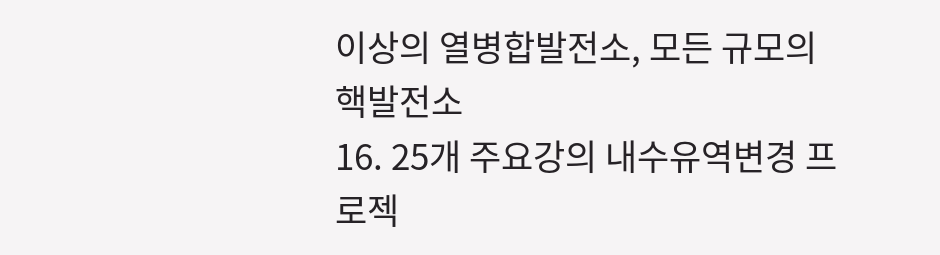이상의 열병합발전소, 모든 규모의 핵발전소
16. 25개 주요강의 내수유역변경 프로젝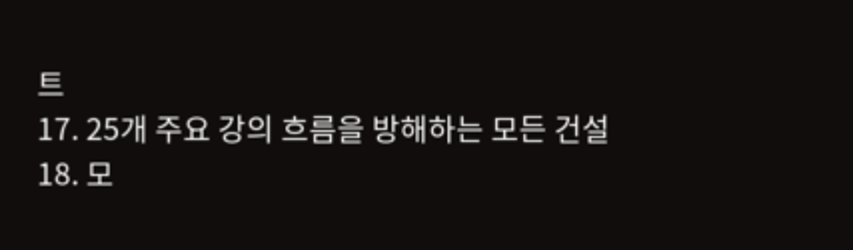트
17. 25개 주요 강의 흐름을 방해하는 모든 건설
18. 모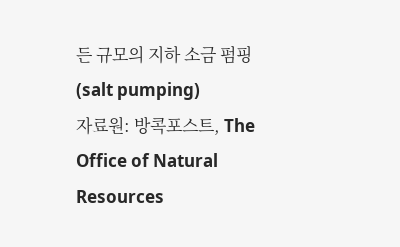든 규모의 지하 소금 펌핑(salt pumping)
자료원: 방콕포스트, The Office of Natural Resources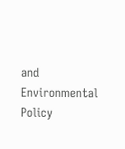and Environmental Policy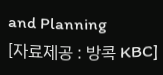and Planning
[자료제공 : 방콕 KBC]